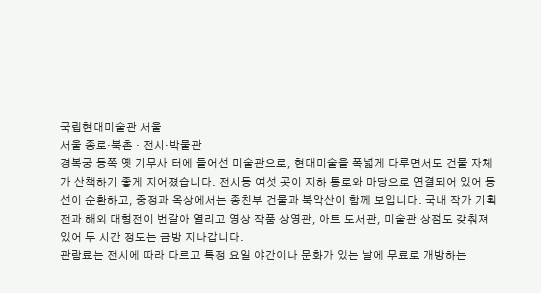국립현대미술관 서울
서울 종로·북촌 · 전시·박물관
경복궁 동쪽 옛 기무사 터에 들어선 미술관으로, 현대미술을 폭넓게 다루면서도 건물 자체가 산책하기 좋게 지어졌습니다. 전시동 여섯 곳이 지하 통로와 마당으로 연결되어 있어 동선이 순환하고, 중정과 옥상에서는 종친부 건물과 북악산이 함께 보입니다. 국내 작가 기획전과 해외 대형전이 번갈아 열리고 영상 작품 상영관, 아트 도서관, 미술관 상점도 갖춰져 있어 두 시간 정도는 금방 지나갑니다.
관람료는 전시에 따라 다르고 특정 요일 야간이나 문화가 있는 날에 무료로 개방하는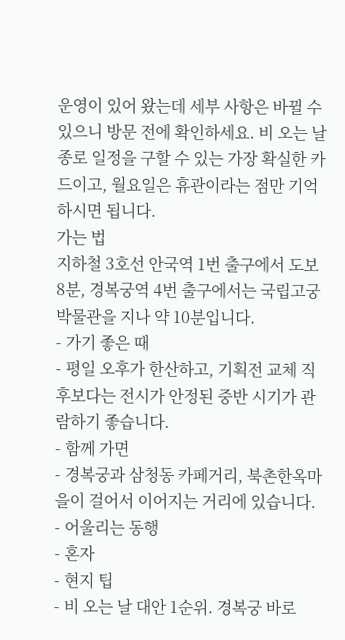운영이 있어 왔는데 세부 사항은 바뀔 수 있으니 방문 전에 확인하세요. 비 오는 날 종로 일정을 구할 수 있는 가장 확실한 카드이고, 월요일은 휴관이라는 점만 기억하시면 됩니다.
가는 법
지하철 3호선 안국역 1번 출구에서 도보 8분, 경복궁역 4번 출구에서는 국립고궁박물관을 지나 약 10분입니다.
- 가기 좋은 때
- 평일 오후가 한산하고, 기획전 교체 직후보다는 전시가 안정된 중반 시기가 관람하기 좋습니다.
- 함께 가면
- 경복궁과 삼청동 카페거리, 북촌한옥마을이 걸어서 이어지는 거리에 있습니다.
- 어울리는 동행
- 혼자
- 현지 팁
- 비 오는 날 대안 1순위. 경복궁 바로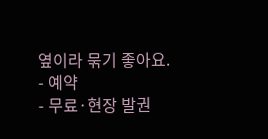옆이라 묶기 좋아요.
- 예약
- 무료·현장 발권